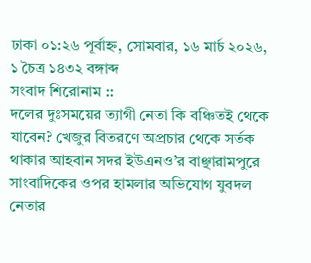ঢাকা ০১:২৬ পূর্বাহ্ন, সোমবার, ১৬ মার্চ ২০২৬, ১ চৈত্র ১৪৩২ বঙ্গাব্দ
সংবাদ শিরোনাম ::
দলের দুঃসময়ের ত্যাগী নেতা কি বঞ্চিতই থেকে যাবেন? খেজুর বিতরণে অপ্রচার থেকে সর্তক থাকার আহবান সদর ইউএনও’র বাঞ্ছারামপুরে সাংবাদিকের ওপর হামলার অভিযোগ যুবদল নেতার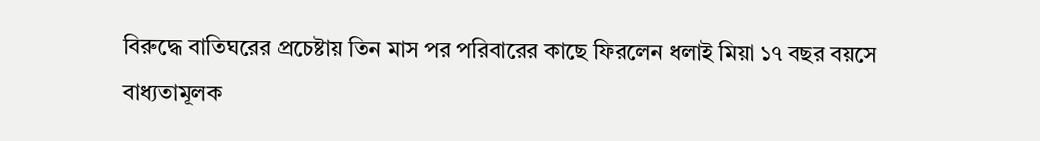বিরুদ্ধে বাতিঘরের প্রচেষ্টায় তিন মাস পর পরিবারের কাছে ফিরলেন ধলাই মিয়া ১৭ বছর বয়সে বাধ্যতামূলক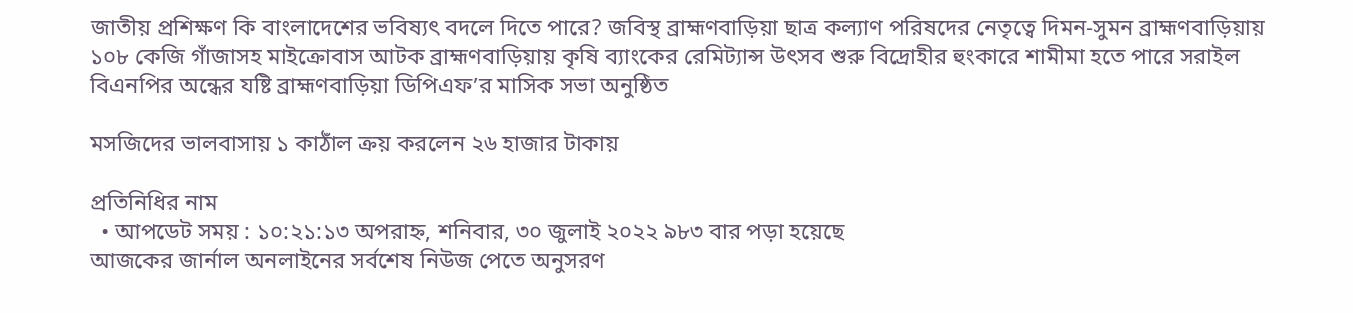জাতীয় প্রশিক্ষণ কি বাংলাদেশের ভবিষ্যৎ বদলে দিতে পারে? জবিস্থ ব্রাহ্মণবাড়িয়া ছাত্র কল্যাণ পরিষদের নেতৃত্বে দিমন-সুমন ব্রাহ্মণবাড়িয়ায় ১০৮ কেজি গাঁজাসহ মাইক্রোবাস আটক ব্রাহ্মণবাড়িয়ায় কৃষি ব্যাংকের রেমিট্যান্স উৎসব শুরু বিদ্রোহীর হুংকারে শামীমা হতে পারে সরাইল বিএনপির অন্ধের যষ্টি ব্রাহ্মণবাড়িয়া ডিপিএফ’র মাসিক সভা অনুষ্ঠিত

মসজিদের ভালবাসায় ১ কাঠাঁল ক্রয় করলেন ২৬ হাজার টাকায়

প্রতিনিধির নাম
  • আপডেট সময় : ১০:২১:১৩ অপরাহ্ন, শনিবার, ৩০ জুলাই ২০২২ ৯৮৩ বার পড়া হয়েছে
আজকের জার্নাল অনলাইনের সর্বশেষ নিউজ পেতে অনুসরণ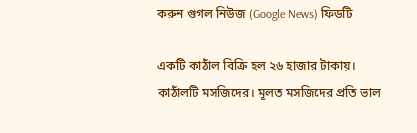করুন গুগল নিউজ (Google News) ফিডটি

একটি কাঠাঁল বিক্রি হল ২৬ হাজার টাকায়। কাঠাঁলটি মসজিদের। মূলত মসজিদের প্রতি ভাল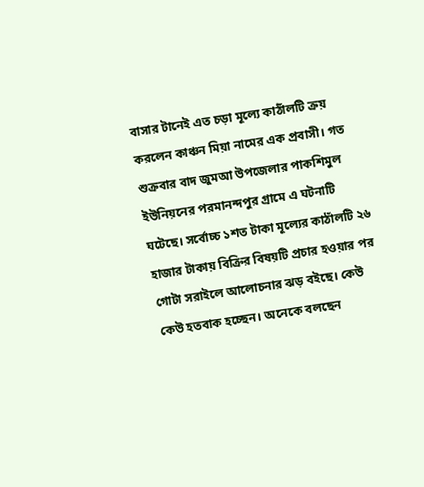বাসার টানেই এত চড়া মূল্যে কাঠাঁলটি ক্রয় করলেন কাঞ্চন মিয়া নামের এক প্রবাসী। গত শুক্রবার বাদ জুমআ উপজেলার পাকশিমুল ইউনিয়নের পরমানন্দপুর গ্রামে এ ঘটনাটি ঘটেছে। সর্বোচ্চ ১শত টাকা মূল্যের কাঠাঁলটি ২৬ হাজার টাকায় বিক্রির বিষয়টি প্রচার হওয়ার পর গোটা সরাইলে আলোচনার ঝড় বইছে। কেউ কেউ হতবাক হচ্ছেন। অনেকে বলছেন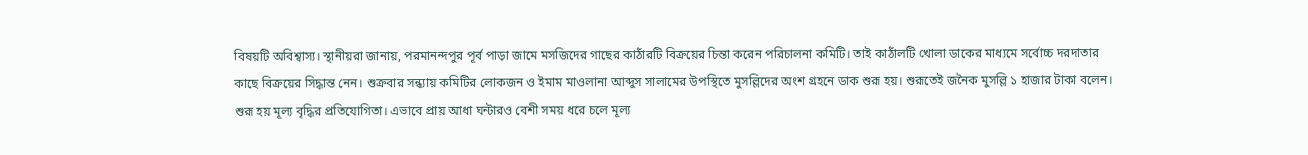বিষয়টি অবিশ্বাস্য। স্থানীয়রা জানায়, পরমানন্দপুর পূর্ব পাড়া জামে মসজিদের গাছের কাঠাঁরটি বিক্রয়ের চিন্তা করেন পরিচালনা কমিটি। তাই কাঠাঁলটি খোলা ডাকের মাধ্যমে সর্বোচ্চ দরদাতার কাছে বিক্রয়ের সিদ্ধান্ত নেন। শুক্রবার সন্ধ্যায় কমিটির লোকজন ও ইমাম মাওলানা আব্দুস সালামের উপস্থিতে মুসল্লিদের অংশ গ্রহনে ডাক শুরূ হয়। শুরূতেই জনৈক মুসল্লি ১ হাজার টাকা বলেন। শুরূ হয় মূল্য বৃদ্ধির প্রতিযোগিতা। এভাবে প্রায় আধা ঘন্টারও বেশী সময় ধরে চলে মূল্য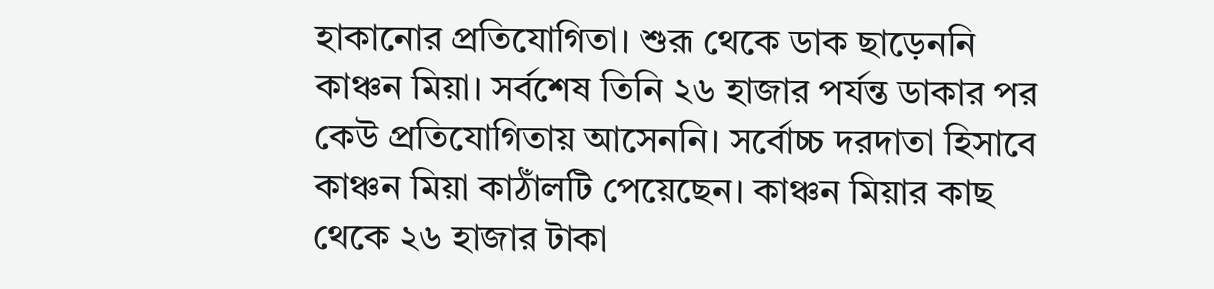হাকানোর প্রতিযোগিতা। শুরূ থেকে ডাক ছাড়েননি কাঞ্চন মিয়া। সর্বশেষ তিনি ২৬ হাজার পর্যন্ত ডাকার পর কেউ প্রতিযোগিতায় আসেননি। সর্বোচ্চ দরদাতা হিসাবে কাঞ্চন মিয়া কাঠাঁলটি পেয়েছেন। কাঞ্চন মিয়ার কাছ থেকে ২৬ হাজার টাকা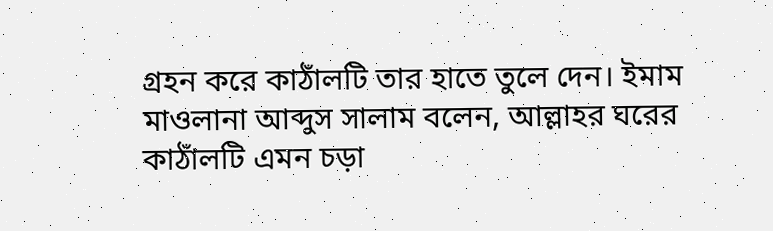গ্রহন করে কাঠাঁলটি তার হাতে তুলে দেন। ইমাম মাওলানা আব্দুস সালাম বলেন, আল্লাহর ঘরের কাঠাঁলটি এমন চড়া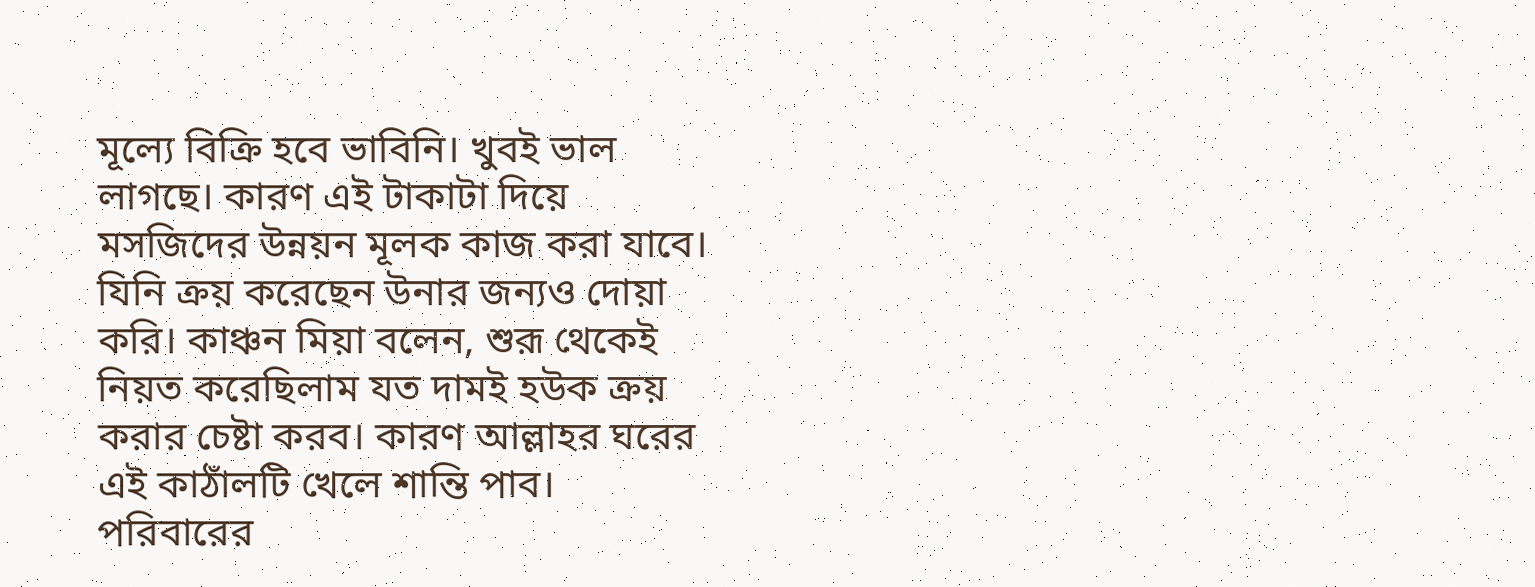মূল্যে বিক্রি হবে ভাবিনি। খুবই ভাল লাগছে। কারণ এই টাকাটা দিয়ে মসজিদের উন্নয়ন মূলক কাজ করা যাবে। যিনি ক্রয় করেছেন উনার জন্যও দোয়া করি। কাঞ্চন মিয়া বলেন, শুরূ থেকেই নিয়ত করেছিলাম যত দামই হউক ক্রয় করার চেষ্টা করব। কারণ আল্লাহর ঘরের এই কাঠাঁলটি খেলে শান্তি পাব। পরিবারের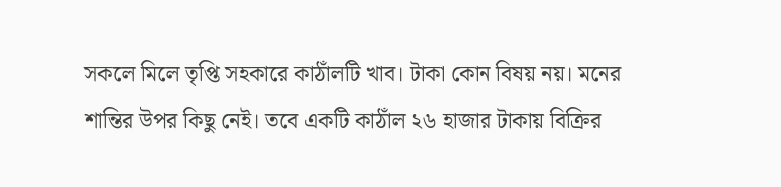সকলে মিলে তৃপ্তি সহকারে কাঠাঁলটি খাব। টাকা কোন বিষয় নয়। মনের শান্তির উপর কিছু নেই। তবে একটি কাঠাঁল ২৬ হাজার টাকায় বিক্রির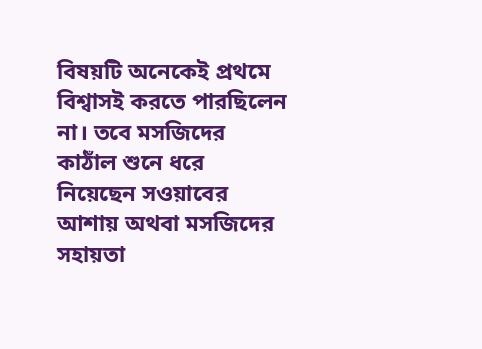বিষয়টি অনেকেই প্রথমে বিশ্বাসই করতে পারছিলেন না। তবে মসজিদের কাঠাঁল শুনে ধরে নিয়েছেন সওয়াবের আশায় অথবা মসজিদের সহায়তা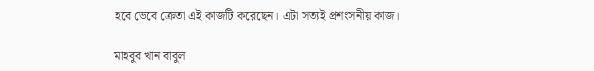হবে ভেবে ক্রেতা এই কাজটি করেছেন। এটা সত্যই প্রশংসনীয় কাজ।

মাহবুব খান বাবুল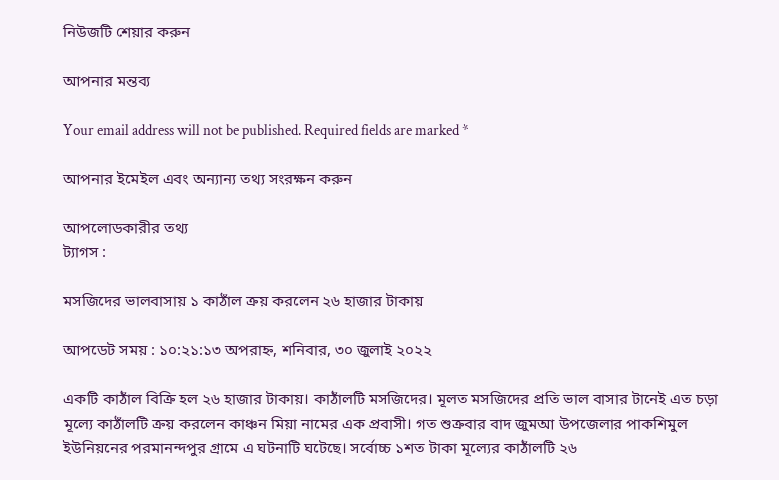নিউজটি শেয়ার করুন

আপনার মন্তব্য

Your email address will not be published. Required fields are marked *

আপনার ইমেইল এবং অন্যান্য তথ্য সংরক্ষন করুন

আপলোডকারীর তথ্য
ট্যাগস :

মসজিদের ভালবাসায় ১ কাঠাঁল ক্রয় করলেন ২৬ হাজার টাকায়

আপডেট সময় : ১০:২১:১৩ অপরাহ্ন, শনিবার, ৩০ জুলাই ২০২২

একটি কাঠাঁল বিক্রি হল ২৬ হাজার টাকায়। কাঠাঁলটি মসজিদের। মূলত মসজিদের প্রতি ভাল বাসার টানেই এত চড়া মূল্যে কাঠাঁলটি ক্রয় করলেন কাঞ্চন মিয়া নামের এক প্রবাসী। গত শুক্রবার বাদ জুমআ উপজেলার পাকশিমুল ইউনিয়নের পরমানন্দপুর গ্রামে এ ঘটনাটি ঘটেছে। সর্বোচ্চ ১শত টাকা মূল্যের কাঠাঁলটি ২৬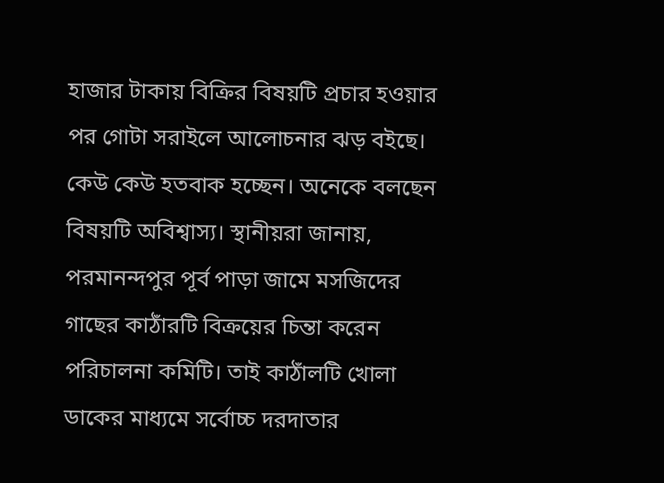হাজার টাকায় বিক্রির বিষয়টি প্রচার হওয়ার পর গোটা সরাইলে আলোচনার ঝড় বইছে। কেউ কেউ হতবাক হচ্ছেন। অনেকে বলছেন বিষয়টি অবিশ্বাস্য। স্থানীয়রা জানায়, পরমানন্দপুর পূর্ব পাড়া জামে মসজিদের গাছের কাঠাঁরটি বিক্রয়ের চিন্তা করেন পরিচালনা কমিটি। তাই কাঠাঁলটি খোলা ডাকের মাধ্যমে সর্বোচ্চ দরদাতার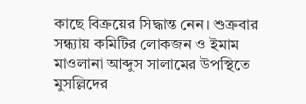কাছে বিক্রয়ের সিদ্ধান্ত নেন। শুক্রবার সন্ধ্যায় কমিটির লোকজন ও ইমাম মাওলানা আব্দুস সালামের উপস্থিতে মুসল্লিদের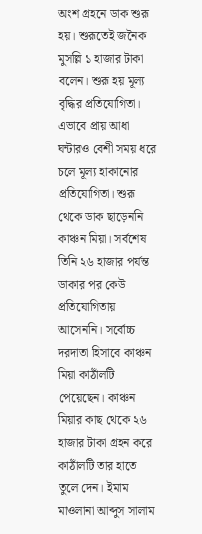অংশ গ্রহনে ডাক শুরূ হয়। শুরূতেই জনৈক মুসল্লি ১ হাজার টাকা বলেন। শুরূ হয় মূল্য বৃদ্ধির প্রতিযোগিতা। এভাবে প্রায় আধা ঘন্টারও বেশী সময় ধরে চলে মূল্য হাকানোর প্রতিযোগিতা। শুরূ থেকে ডাক ছাড়েননি কাঞ্চন মিয়া। সর্বশেষ তিনি ২৬ হাজার পর্যন্ত ডাকার পর কেউ প্রতিযোগিতায় আসেননি। সর্বোচ্চ দরদাতা হিসাবে কাঞ্চন মিয়া কাঠাঁলটি পেয়েছেন। কাঞ্চন মিয়ার কাছ থেকে ২৬ হাজার টাকা গ্রহন করে কাঠাঁলটি তার হাতে তুলে দেন। ইমাম মাওলানা আব্দুস সালাম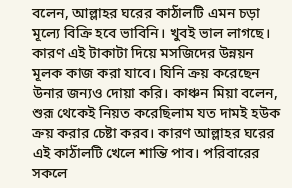বলেন, আল্লাহর ঘরের কাঠাঁলটি এমন চড়া মূল্যে বিক্রি হবে ভাবিনি। খুবই ভাল লাগছে। কারণ এই টাকাটা দিয়ে মসজিদের উন্নয়ন মূলক কাজ করা যাবে। যিনি ক্রয় করেছেন উনার জন্যও দোয়া করি। কাঞ্চন মিয়া বলেন, শুরূ থেকেই নিয়ত করেছিলাম যত দামই হউক ক্রয় করার চেষ্টা করব। কারণ আল্লাহর ঘরের এই কাঠাঁলটি খেলে শান্তি পাব। পরিবারের সকলে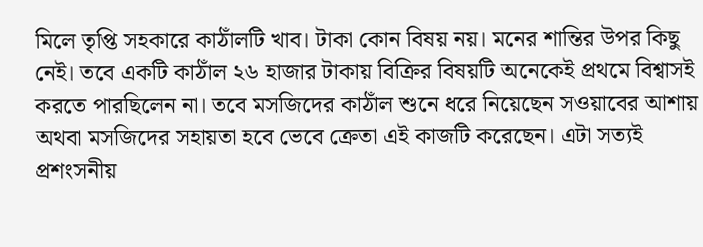মিলে তৃপ্তি সহকারে কাঠাঁলটি খাব। টাকা কোন বিষয় নয়। মনের শান্তির উপর কিছু নেই। তবে একটি কাঠাঁল ২৬ হাজার টাকায় বিক্রির বিষয়টি অনেকেই প্রথমে বিশ্বাসই করতে পারছিলেন না। তবে মসজিদের কাঠাঁল শুনে ধরে নিয়েছেন সওয়াবের আশায় অথবা মসজিদের সহায়তা হবে ভেবে ক্রেতা এই কাজটি করেছেন। এটা সত্যই প্রশংসনীয়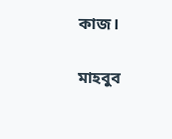কাজ।

মাহবুব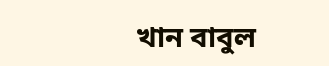খান বাবুল